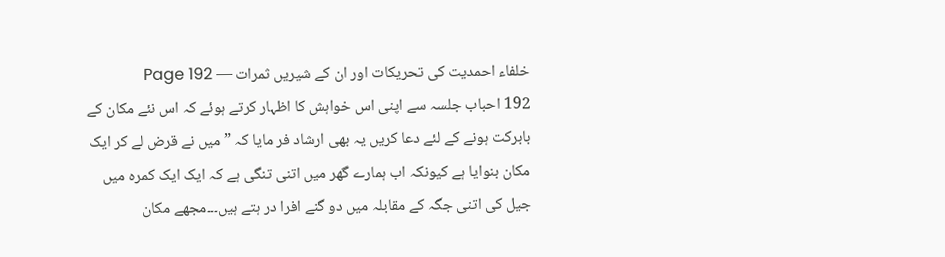خلفاء احمدیت کی تحریکات اور ان کے شیریں ثمرات — Page 192
192 احباب جلسہ سے اپنی اس خواہش کا اظہار کرتے ہوئے کہ اس نئے مکان کے بابرکت ہونے کے لئے دعا کریں یہ بھی ارشاد فر مایا کہ ” میں نے قرض لے کر ایک مکان بنوایا ہے کیونکہ اب ہمارے گھر میں اتنی تنگی ہے کہ ایک ایک کمرہ میں جیل کی اتنی جگہ کے مقابلہ میں دو گنے افرا در ہتے ہیں۔۔۔مجھے مکان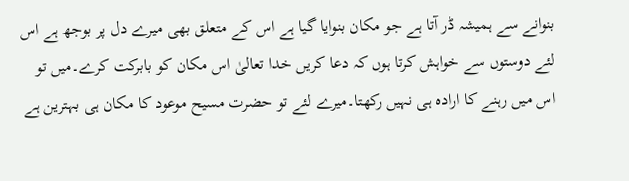بنوانے سے ہمیشہ ڈر آتا ہے جو مکان بنوایا گیا ہے اس کے متعلق بھی میرے دل پر بوجھ ہے اس لئے دوستوں سے خواہش کرتا ہوں کہ دعا کریں خدا تعالیٰ اس مکان کو بابرکت کرے۔میں تو اس میں رہنے کا ارادہ ہی نہیں رکھتا۔میرے لئے تو حضرت مسیح موعود کا مکان ہی بہترین ہے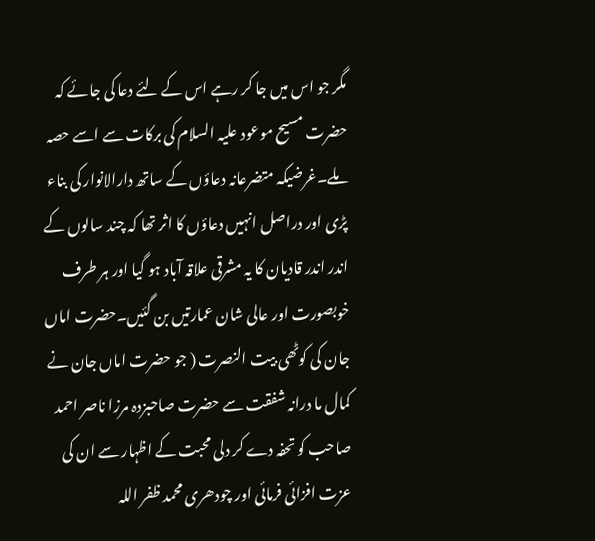مگر جو اس میں جا کر رہے اس کے لئے دعا کی جائے کہ حضرت مسیح موعود علیہ السلام کی برکات سے اسے حصہ ملے۔غرضیکہ متضرعانہ دعاؤں کے ساتھ دارالانوار کی بناء پڑی اور دراصل انہیں دعاؤں کا اثر تھا کہ چند سالوں کے اندر اندر قادیان کا یہ مشرقی علاقہ آباد ہو گیا اور ہر طرف خوبصورت اور عالی شان عمارتیں بن گئیں۔حضرت اماں جان کی کوٹھی بیت النصرت ( جو حضرت اماں جان نے کمال ما درانہ شفقت سے حضرت صاحبزدہ مرزا ناصر احمد صاحب کو تحفہ دے کر دلی محبت کے اظہار سے ان کی عزت افزائی فرمائی اور چودھری محمد ظفر اللہ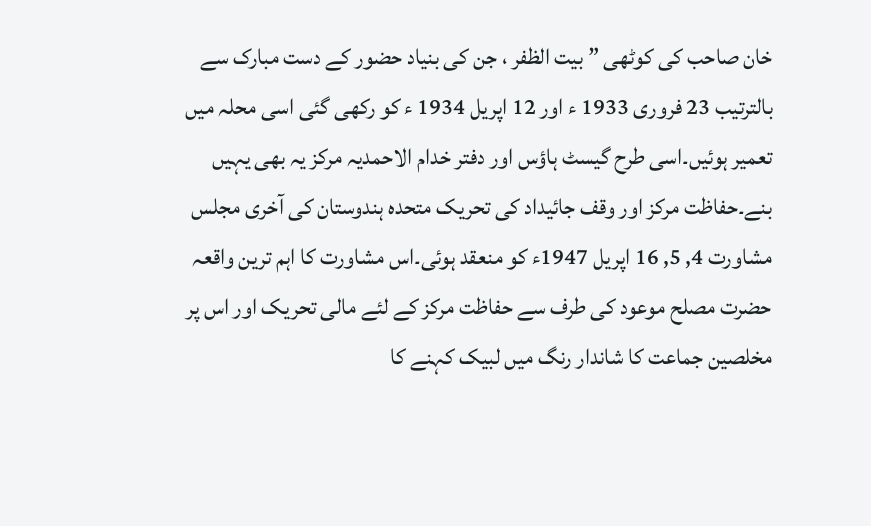خان صاحب کی کوٹھی ” بیت الظفر ، جن کی بنیاد حضور کے دست مبارک سے بالترتیب 23 فروری 1933 ء اور 12 اپریل 1934 ء کو رکھی گئی اسی محلہ میں تعمیر ہوئیں۔اسی طرح گیسٹ ہاؤس اور دفتر خدام الاحمدیہ مرکز یہ بھی یہیں بنے۔حفاظت مرکز اور وقف جائیداد کی تحریک متحدہ ہندوستان کی آخری مجلس مشاورت 4, 5, 16 اپریل 1947ء کو منعقد ہوئی۔اس مشاورت کا اہم ترین واقعہ حضرت مصلح موعود کی طرف سے حفاظت مرکز کے لئے مالی تحریک اور اس پر مخلصین جماعت کا شاندار رنگ میں لبیک کہنے کا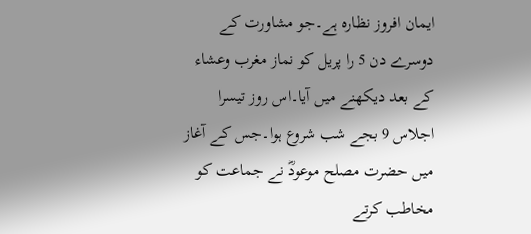ایمان افروز نظارہ ہے۔جو مشاورت کے دوسرے دن 5 را پریل کو نماز مغرب وعشاء کے بعد دیکھنے میں آیا۔اس روز تیسرا اجلاس 9 بجے شب شروع ہوا۔جس کے آغاز میں حضرت مصلح موعودؓ نے جماعت کو مخاطب کرتے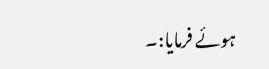ہوئے فرمایا:۔